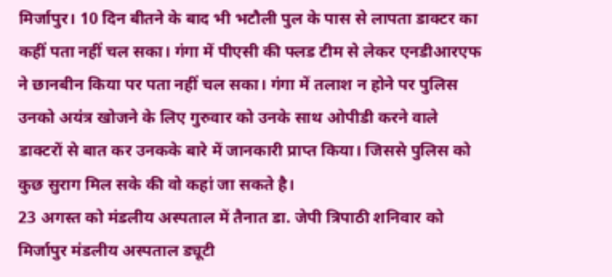मिर्जापुर। 10 दिन बीतने के बाद भी भटौली पुल के पास से लापता डाक्टर का कहीं पता नहीं चल सका। गंगा में पीएसी की फ्लड टीम से लेकर एनडीआरएफ ने छानबीन किया पर पता नहीं चल सका। गंगा में तलाश न होने पर पुलिस उनको अयंत्र खोजने के लिए गुरुवार को उनके साथ ओपीडी करने वाले डाक्टरों से बात कर उनकके बारे में जानकारी प्राप्त किया। जिससे पुलिस को कुछ सुराग मिल सके की वो कहां जा सकते है।
23 अगस्त को मंडलीय अस्पताल में तैनात डा. जेपी त्रिपाठी शनिवार को मिर्जापुर मंडलीय अस्पताल ड्यूटी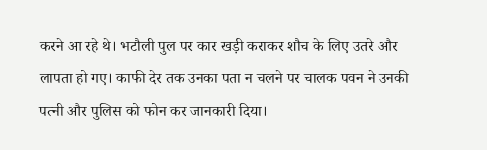करने आ रहे थे। भटौली पुल पर कार खड़ी कराकर शौच के लिए उतरे और लापता हो गए। काफी देर तक उनका पता न चलने पर चालक पवन ने उनकी पत्नी और पुलिस को फोन कर जानकारी दिया।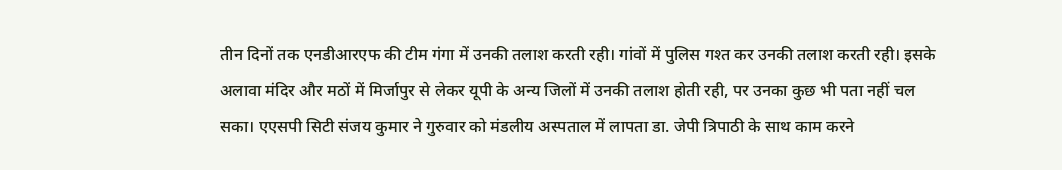तीन दिनों तक एनडीआरएफ की टीम गंगा में उनकी तलाश करती रही। गांवों में पुलिस गश्त कर उनकी तलाश करती रही। इसके अलावा मंदिर और मठों में मिर्जापुर से लेकर यूपी के अन्य जिलों में उनकी तलाश होती रही, पर उनका कुछ भी पता नहीं चल सका। एएसपी सिटी संजय कुमार ने गुरुवार को मंडलीय अस्पताल में लापता डा. जेपी त्रिपाठी के साथ काम करने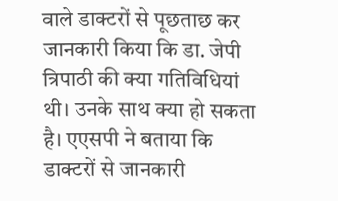वाले डाक्टरों से पूछताछ कर जानकारी किया कि डा. जेपी त्रिपाठी की क्या गतिविधियां थी। उनके साथ क्या हो सकता है। एएसपी ने बताया कि डाक्टरों से जानकारी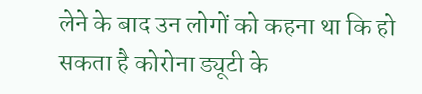लेने के बाद उन लोगों को कहना था कि हो सकता है कोरोना ड्यूटी के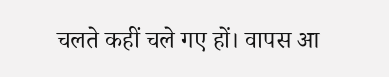चलते कहीं चले गए हों। वापस आ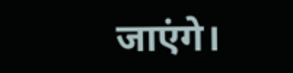जाएंगे।